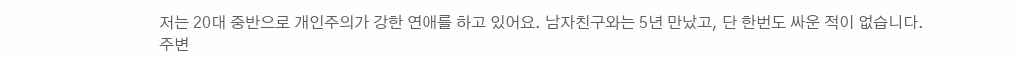저는 20대 중반으로 개인주의가 강한 연애를 하고 있어요. 남자친구와는 5년 만났고, 단 한번도 싸운 적이 없습니다. 주변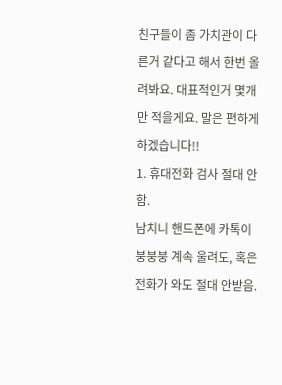친구들이 좀 가치관이 다른거 같다고 해서 한번 올려봐요. 대표적인거 몇개만 적을게요. 말은 편하게 하겠습니다!!
1. 휴대전화 검사 절대 안함.
남치니 핸드폰에 카톡이 붕붕붕 계속 울려도, 혹은 전화가 와도 절대 안받음.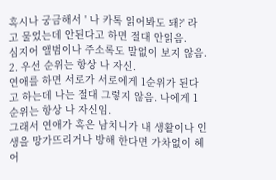혹시나 궁금해서 ' 나 카톡 읽어봐도 돼?' 라고 물었는데 안된다고 하면 절대 안읽음.
심지어 앨범이나 주소록도 말없이 보지 않음.
2. 우선 순위는 항상 나 자신.
연애를 하면 서로가 서로에게 1순위가 된다고 하는데 나는 절대 그렇지 않음. 나에게 1순위는 항상 나 자신임.
그래서 연애가 혹은 남치니가 내 생활이나 인생을 망가뜨리거나 방해 한다면 가차없이 헤어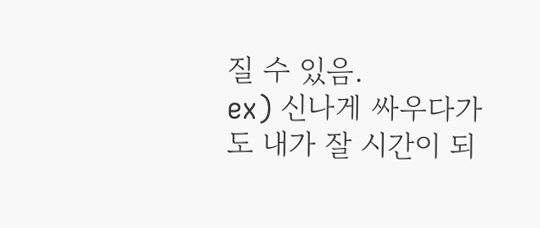질 수 있음.
ex) 신나게 싸우다가도 내가 잘 시간이 되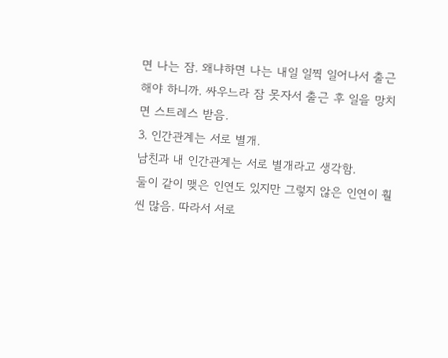면 나는 잠. 왜냐하면 나는 내일 일찍 일어나서 출근해야 하니까. 싸우느라 잠 못자서 출근 후 일을 망치면 스트레스 받음.
3. 인간관계는 서로 별개.
남친과 내 인간관계는 서로 별개라고 생각함.
둘이 같이 맺은 인연도 있지만 그렇지 않은 인연이 훨씬 많음. 따라서 서로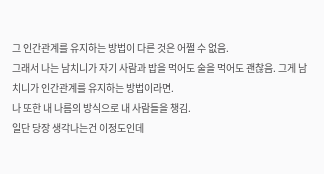그 인간관계를 유지하는 방법이 다른 것은 어쩔 수 없음.
그래서 나는 남치니가 자기 사람과 밥을 먹어도 술을 먹어도 괜찮음. 그게 남치니가 인간관계를 유지하는 방법이라면.
나 또한 내 나름의 방식으로 내 사람들을 챙김.
일단 당장 생각나는건 이정도인데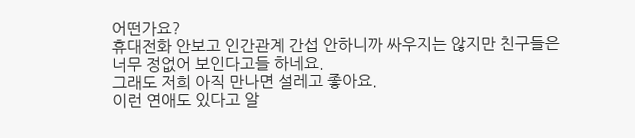어떤가요?
휴대전화 안보고 인간관계 간섭 안하니까 싸우지는 않지만 친구들은 너무 정없어 보인다고들 하네요.
그래도 저희 아직 만나면 설레고 좋아요.
이런 연애도 있다고 알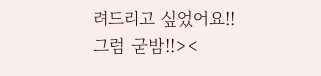려드리고 싶었어요!!
그럼 굳밤!!><